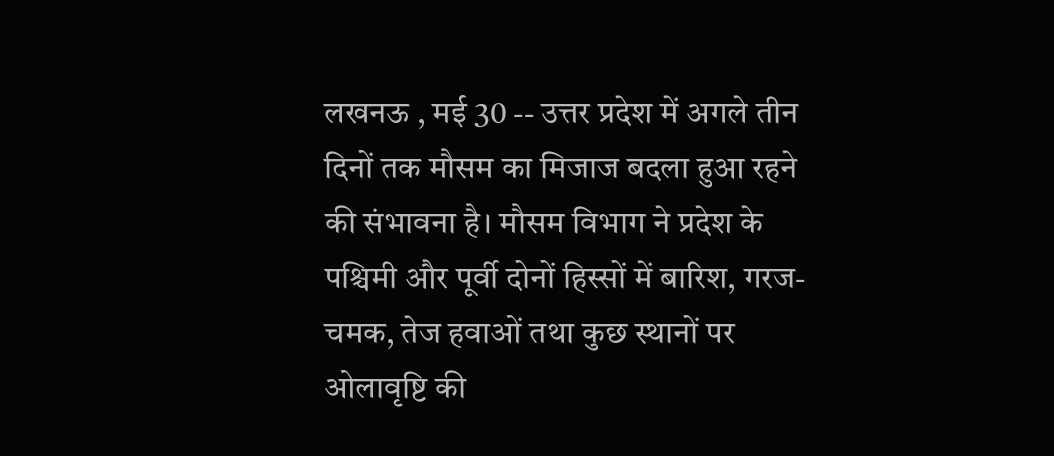लखनऊ , मई 30 -- उत्तर प्रदेश में अगले तीन दिनों तक मौसम का मिजाज बदला हुआ रहने की संभावना है। मौसम विभाग ने प्रदेश के पश्चिमी और पूर्वी दोनों हिस्सों में बारिश, गरज-चमक, तेज हवाओं तथा कुछ स्थानों पर ओलावृष्टि की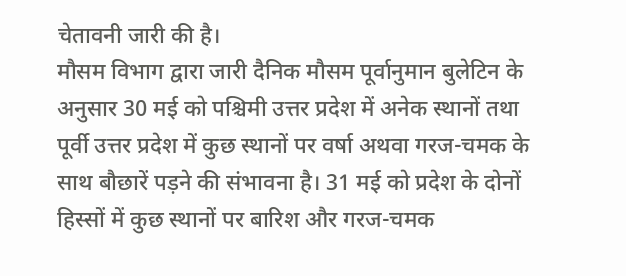चेतावनी जारी की है।
मौसम विभाग द्वारा जारी दैनिक मौसम पूर्वानुमान बुलेटिन के अनुसार 30 मई को पश्चिमी उत्तर प्रदेश में अनेक स्थानों तथा पूर्वी उत्तर प्रदेश में कुछ स्थानों पर वर्षा अथवा गरज-चमक के साथ बौछारें पड़ने की संभावना है। 31 मई को प्रदेश के दोनों हिस्सों में कुछ स्थानों पर बारिश और गरज-चमक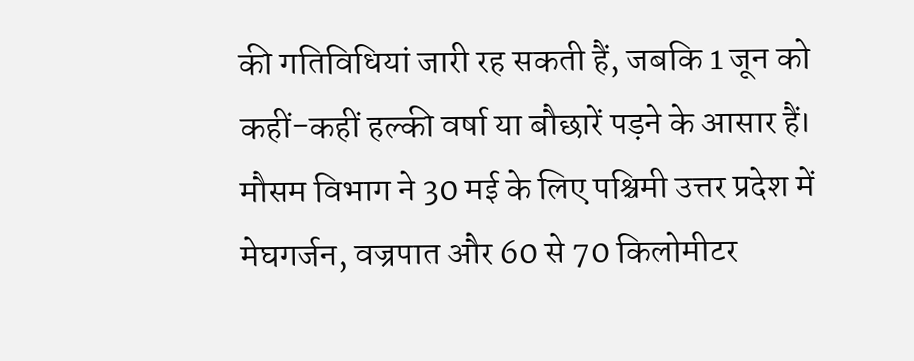की गतिविधियां जारी रह सकती हैं, जबकि 1 जून को कहीं-कहीं हल्की वर्षा या बौछारें पड़ने के आसार हैं।
मौसम विभाग ने 30 मई के लिए पश्चिमी उत्तर प्रदेश में मेघगर्जन, वज्रपात और 60 से 70 किलोमीटर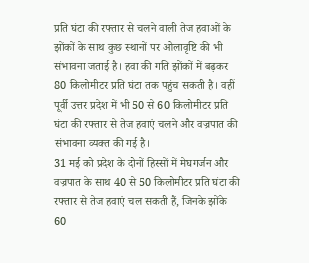प्रति घंटा की रफ्तार से चलने वाली तेज हवाओं के झोंकों के साथ कुछ स्थानों पर ओलावृष्टि की भी संभावना जताई है। हवा की गति झोंकों में बढ़कर 80 किलोमीटर प्रति घंटा तक पहुंच सकती है। वहीं पूर्वी उत्तर प्रदेश में भी 50 से 60 किलोमीटर प्रति घंटा की रफ्तार से तेज हवाएं चलने और वज्रपात की संभावना व्यक्त की गई है।
31 मई को प्रदेश के दोनों हिस्सों में मेघगर्जन और वज्रपात के साथ 40 से 50 किलोमीटर प्रति घंटा की रफ्तार से तेज हवाएं चल सकती हैं, जिनके झोंके 60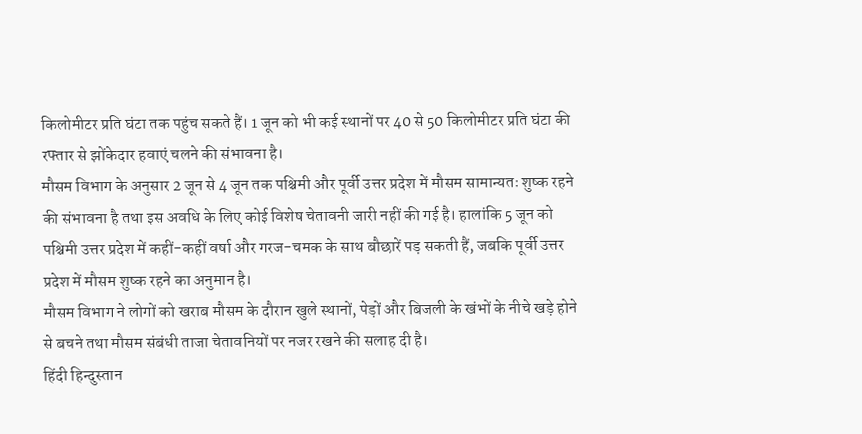किलोमीटर प्रति घंटा तक पहुंच सकते हैं। 1 जून को भी कई स्थानों पर 40 से 50 किलोमीटर प्रति घंटा की रफ्तार से झोंकेदार हवाएं चलने की संभावना है।
मौसम विभाग के अनुसार 2 जून से 4 जून तक पश्चिमी और पूर्वी उत्तर प्रदेश में मौसम सामान्यतः शुष्क रहने की संभावना है तथा इस अवधि के लिए कोई विशेष चेतावनी जारी नहीं की गई है। हालांकि 5 जून को पश्चिमी उत्तर प्रदेश में कहीं-कहीं वर्षा और गरज-चमक के साथ बौछारें पड़ सकती हैं, जबकि पूर्वी उत्तर प्रदेश में मौसम शुष्क रहने का अनुमान है।
मौसम विभाग ने लोगों को खराब मौसम के दौरान खुले स्थानों, पेड़ों और बिजली के खंभों के नीचे खड़े होने से बचने तथा मौसम संबंधी ताजा चेतावनियों पर नजर रखने की सलाह दी है।
हिंदी हिन्दुस्तान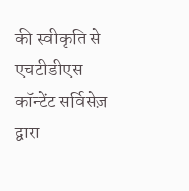की स्वीकृति से एचटीडीएस कॉन्टेंट सर्विसेज़ द्वारा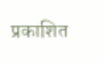प्रकाशित